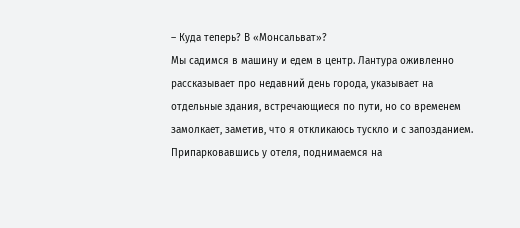– Куда теперь? В «Монсальват»?
Мы садимся в машину и едем в центр. Лантура оживленно рассказывает про недавний день города, указывает на отдельные здания, встречающиеся по пути, но со временем замолкает, заметив, что я откликаюсь тускло и с запозданием.
Припарковавшись у отеля, поднимаемся на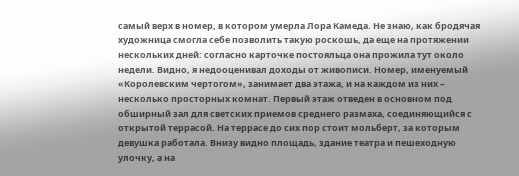самый верх в номер, в котором умерла Лора Камеда. Не знаю, как бродячая художница смогла себе позволить такую роскошь, да еще на протяжении нескольких дней: согласно карточке постояльца она прожила тут около недели. Видно, я недооценивал доходы от живописи. Номер, именуемый «Королевским чертогом», занимает два этажа, и на каждом из них – несколько просторных комнат. Первый этаж отведен в основном под обширный зал для светских приемов среднего размаха, соединяющийся с открытой террасой. На террасе до сих пор стоит мольберт, за которым девушка работала. Внизу видно площадь, здание театра и пешеходную улочку, а на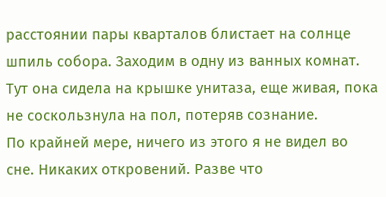расстоянии пары кварталов блистает на солнце шпиль собора. Заходим в одну из ванных комнат. Тут она сидела на крышке унитаза, еще живая, пока не соскользнула на пол, потеряв сознание.
По крайней мере, ничего из этого я не видел во сне. Никаких откровений. Разве что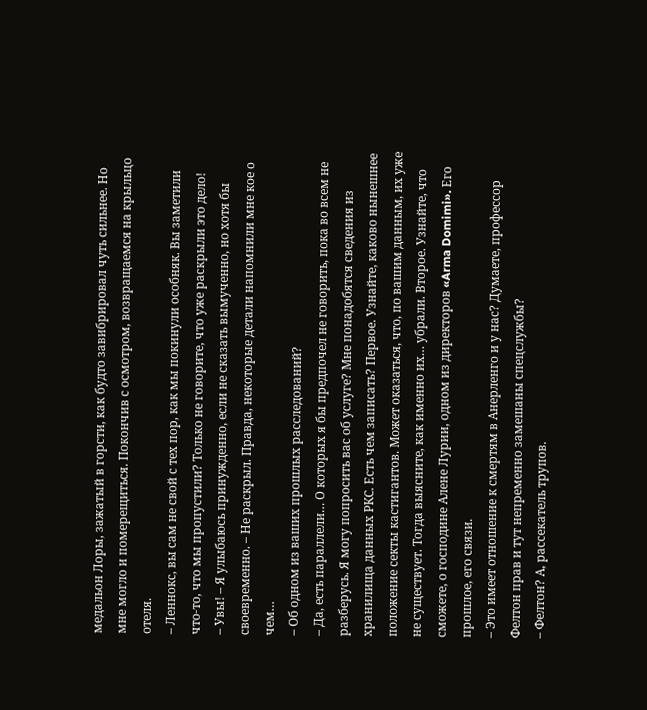медальон Лоры, зажатый в горсти, как будто завибрировал чуть сильнее. Но мне могло и померещиться. Покончив с осмотром, возвращаемся на крыльцо отеля.
– Леннокс, вы сам не свой с тех пор, как мы покинули особняк. Вы заметили что-то, что мы пропустили? Только не говорите, что уже раскрыли это дело!
– Увы! – Я улыбаюсь принужденно, если не сказать вымученно, но хотя бы своевременно. – Не раскрыл. Правда, некоторые детали напомнили мне кое о чем…
– Об одном из ваших прошлых расследований?
– Да, есть параллели… О которых я бы предпочел не говорить, пока во всем не разберусь. Я могу попросить вас об услуге? Мне понадобятся сведения из хранилища данных РКС. Есть чем записать? Первое. Узнайте, каково нынешнее положение секты кастигантов. Может оказаться, что, по вашим данным, их уже не существует. Тогда выясните, как именно их… убрали. Второе. Узнайте, что сможете, о господине Алене Лурии, одном из директоров «Arma Domimi». Его прошлое, его связи.
– Это имеет отношение к смертям в Анерленго и у нас? Думаете, профессор Фелтон прав и тут непременно замешаны спецслужбы?
– Фелтон? А, рассекатель трупов.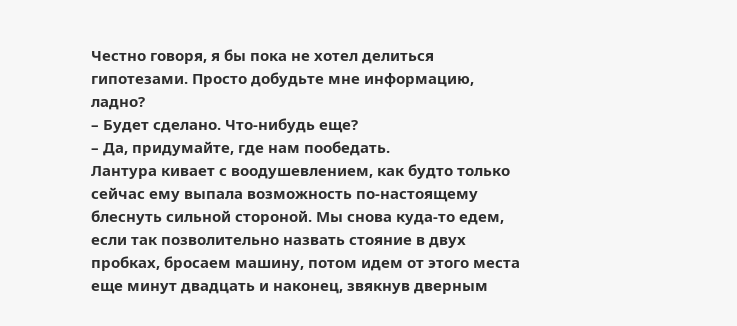Честно говоря, я бы пока не хотел делиться гипотезами. Просто добудьте мне информацию, ладно?
– Будет сделано. Что-нибудь еще?
– Да, придумайте, где нам пообедать.
Лантура кивает с воодушевлением, как будто только сейчас ему выпала возможность по-настоящему блеснуть сильной стороной. Мы снова куда-то едем, если так позволительно назвать стояние в двух пробках, бросаем машину, потом идем от этого места еще минут двадцать и наконец, звякнув дверным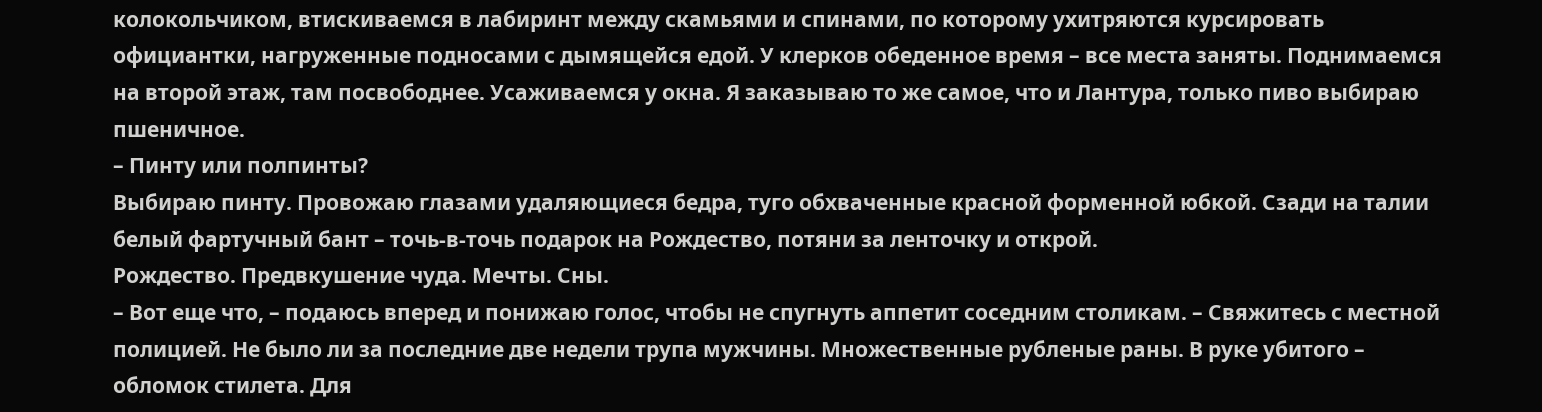колокольчиком, втискиваемся в лабиринт между скамьями и спинами, по которому ухитряются курсировать официантки, нагруженные подносами с дымящейся едой. У клерков обеденное время – все места заняты. Поднимаемся на второй этаж, там посвободнее. Усаживаемся у окна. Я заказываю то же самое, что и Лантура, только пиво выбираю пшеничное.
– Пинту или полпинты?
Выбираю пинту. Провожаю глазами удаляющиеся бедра, туго обхваченные красной форменной юбкой. Сзади на талии белый фартучный бант – точь-в-точь подарок на Рождество, потяни за ленточку и открой.
Рождество. Предвкушение чуда. Мечты. Сны.
– Вот еще что, – подаюсь вперед и понижаю голос, чтобы не спугнуть аппетит соседним столикам. – Свяжитесь с местной полицией. Не было ли за последние две недели трупа мужчины. Множественные рубленые раны. В руке убитого – обломок стилета. Для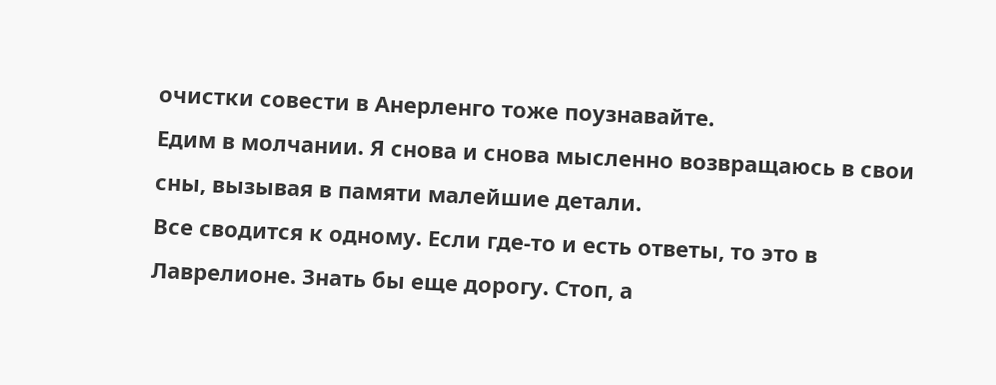очистки совести в Анерленго тоже поузнавайте.
Едим в молчании. Я снова и снова мысленно возвращаюсь в свои сны, вызывая в памяти малейшие детали.
Все сводится к одному. Если где-то и есть ответы, то это в Лаврелионе. Знать бы еще дорогу. Стоп, а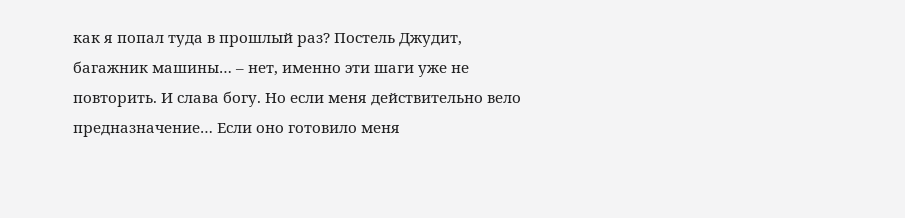как я попал туда в прошлый раз? Постель Джудит, багажник машины… – нет, именно эти шаги уже не повторить. И слава богу. Но если меня действительно вело предназначение… Если оно готовило меня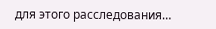для этого расследования…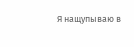Я нащупываю в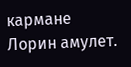кармане Лорин амулет.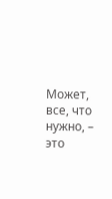Может, все, что нужно, – это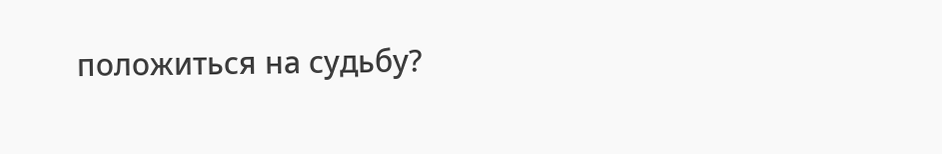положиться на судьбу?